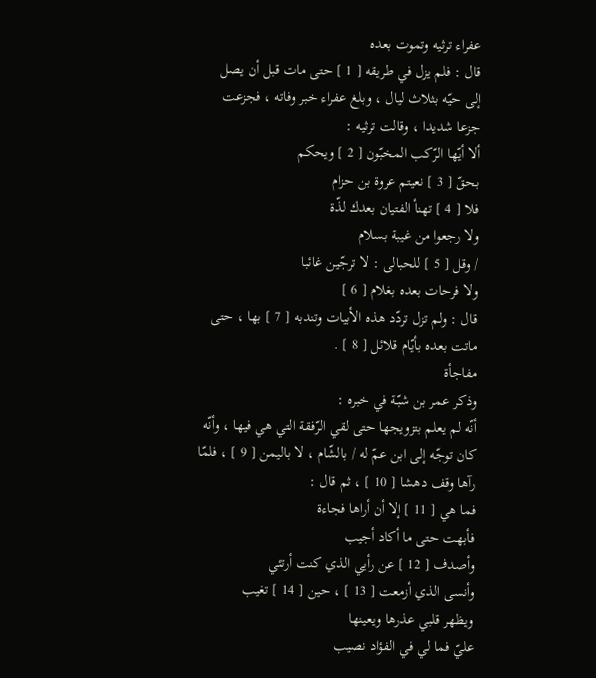عفراء ترثيه وتموت بعده
قال : فلم يزل في طريقه [ 1 ] حتى مات قبل أن يصل إلى حيّه بثلاث ليال ، وبلغ عفراء خبر وفاته ، فجزعت جزعا شديدا ، وقالت ترثيه :
ألا أيّها الرّكب المخبّون [ 2 ] ويحكم
بحقّ [ 3 ] نعيتم عروة بن حزام
فلا [ 4 ] تهنأ الفتيان بعدك لذّة
ولا رجعوا من غيبة بسلام
/ وقل [ 5 ] للحبالى : لا ترجّين غائبا
ولا فرحات بعده بغلام [ 6 ]
قال : ولم تزل تردّد هذه الأبيات وتندبه [ 7 ] بها ، حتى ماتت بعده بأيّام قلائل [ 8 ] .
مفاجأة
وذكر عمر بن شبّة في خبره :
أنّه لم يعلم بتزويجها حتى لقي الرّفقة التي هي فيها ، وأنّه كان توجّه إلى ابن عمّ له / بالشّام ، لا باليمن [ 9 ] ، فلمّا رآها وقف دهشا [ 10 ] ، ثم قال :
فما هي [ 11 ] إلا أن أراها فجاءة
فأبهت حتى ما أكاد أجيب
وأصدف [ 12 ] عن رأيي الذي كنت أرتئي
وأنسى الذي أزمعت [ 13 ] ، حين [ 14 ] تغيب
ويظهر قلبي عذرها ويعينها
عليّ فما لي في الفؤاد نصيب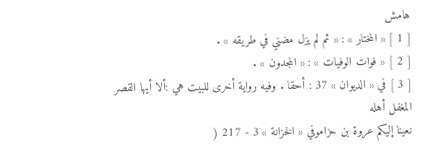هامش
[ 1 ] « المختار » : « ثم لم يزل مضني في طريقه » .
[ 2 ] « فوات الوفيات » : « المجدون » .
[ 3 ] في « الديوان » 37 : أحقا . وفيه رواية أخرى للبيت هي :ألا أيها القصر المغفل أهله
نعينا إليكم عروة بن حزاموفي « الخزانة » 3 - 217 (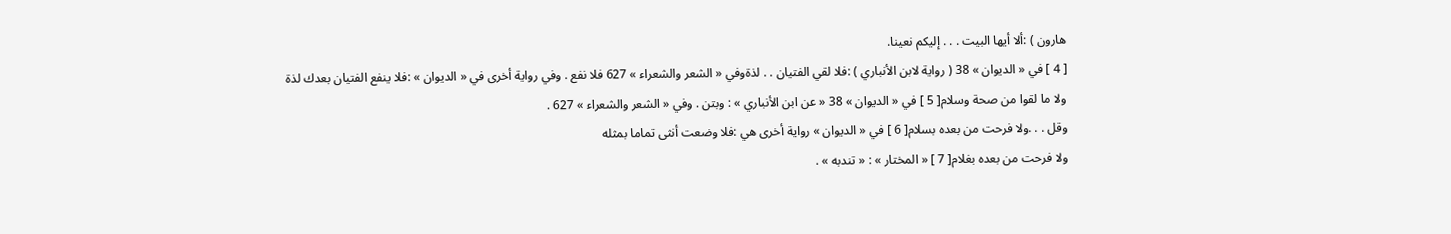هارون ) :ألا أيها البيت . . . إليكم نعينا.
[ 4 ] في « الديوان » 38 ( رواية لابن الأنباري ) :فلا لقي الفتيان . . لذةوفي « الشعر والشعراء » 627 فلا نفع . وفي رواية أخرى في « الديوان » :فلا ينفع الفتيان بعدك لذة
ولا ما لقوا من صحة وسلام[ 5 ] في « الديوان » 38 « عن ابن الأنباري » : وبتن . وفي « الشعر والشعراء » 627 .
وقل . . .ولا فرحت من بعده بسلام[ 6 ] في « الديوان » رواية أخرى هي :فلا وضعت أنثى تماما بمثله
ولا فرحت من بعده بغلام[ 7 ] « المختار » : « تندبه » .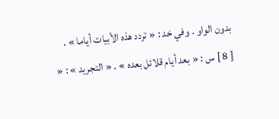بدون الواو . وفي خد : « تردد هذه الأبيات أياما » .
[ 8 ] س : « بعد أيام قلائل بعده » . « التجريد » : «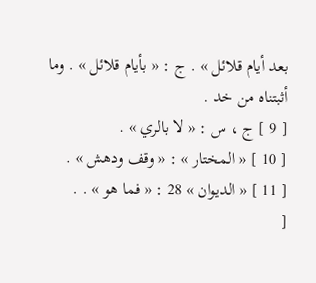بعد أيام قلائل » . ج : « بأيام قلائل » . وما أثبتناه من خد .
[ 9 ] ج ، س : « لا بالري » .
[ 10 ] « المختار » : « وقف ودهش » .
[ 11 ] « الديوان » 28 : « فما هو » . .
[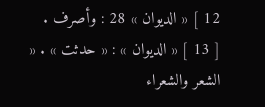12 ] « الديوان » 28 : وأصرف .
[ 13 ] « الديوان » : « حدثت » . « الشعر والشعراء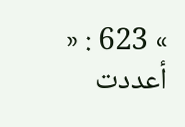» 623 : « أعددت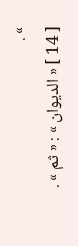» .
[ 14 ] « الديوان » : « ثم » .